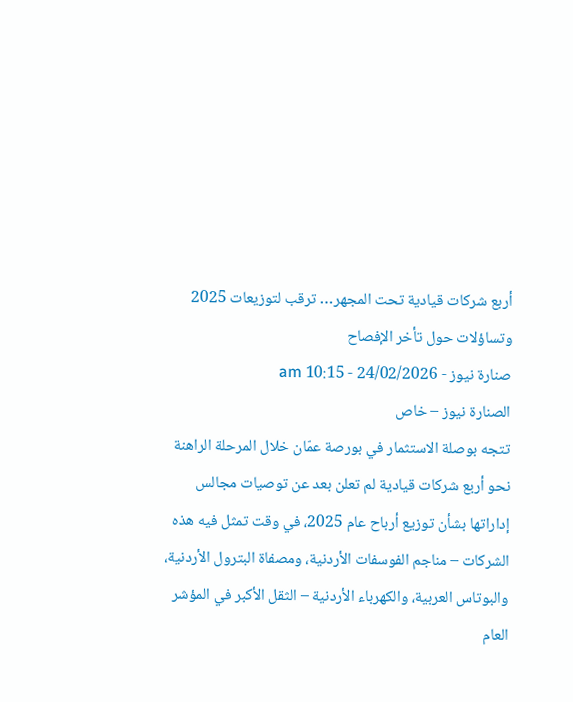أربع شركات قيادية تحت المجهر… ترقب لتوزيعات 2025 وتساؤلات حول تأخر الإفصاح
صنارة نيوز - 24/02/2026 - 10:15 am
الصنارة نيوز – خاص
تتجه بوصلة الاستثمار في بورصة عمّان خلال المرحلة الراهنة نحو أربع شركات قيادية لم تعلن بعد عن توصيات مجالس إداراتها بشأن توزيع أرباح عام 2025، في وقت تمثل فيه هذه الشركات – مناجم الفوسفات الأردنية، ومصفاة البترول الأردنية، والبوتاس العربية، والكهرباء الأردنية – الثقل الأكبر في المؤشر العام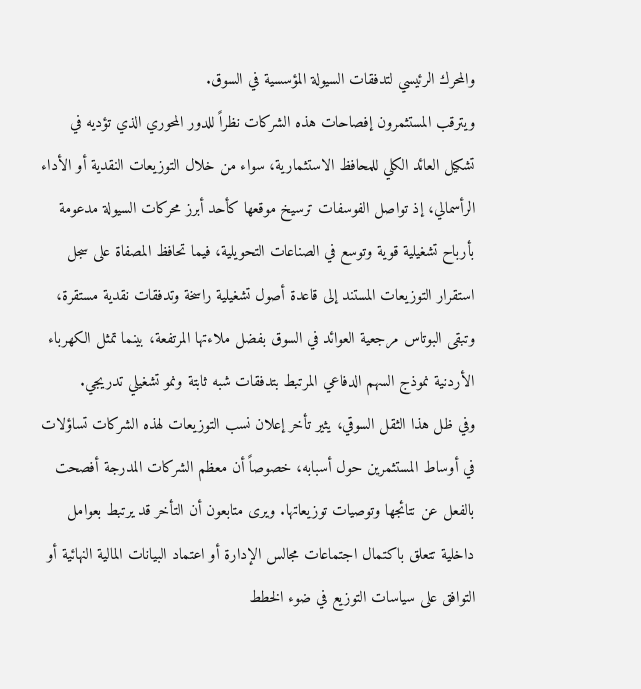والمحرك الرئيسي لتدفقات السيولة المؤسسية في السوق.
ويترقب المستثمرون إفصاحات هذه الشركات نظراً للدور المحوري الذي تؤديه في تشكيل العائد الكلي للمحافظ الاستثمارية، سواء من خلال التوزيعات النقدية أو الأداء الرأسمالي، إذ تواصل الفوسفات ترسيخ موقعها كأحد أبرز محركات السيولة مدعومة بأرباح تشغيلية قوية وتوسع في الصناعات التحويلية، فيما تحافظ المصفاة على سجل استقرار التوزيعات المستند إلى قاعدة أصول تشغيلية راسخة وتدفقات نقدية مستقرة، وتبقى البوتاس مرجعية العوائد في السوق بفضل ملاءتها المرتفعة، بينما تمثل الكهرباء الأردنية نموذج السهم الدفاعي المرتبط بتدفقات شبه ثابتة ونمو تشغيلي تدريجي.
وفي ظل هذا الثقل السوقي، يثير تأخر إعلان نسب التوزيعات لهذه الشركات تساؤلات في أوساط المستثمرين حول أسبابه، خصوصاً أن معظم الشركات المدرجة أفصحت بالفعل عن نتائجها وتوصيات توزيعاتها. ويرى متابعون أن التأخر قد يرتبط بعوامل داخلية تتعلق باكتمال اجتماعات مجالس الإدارة أو اعتماد البيانات المالية النهائية أو التوافق على سياسات التوزيع في ضوء الخطط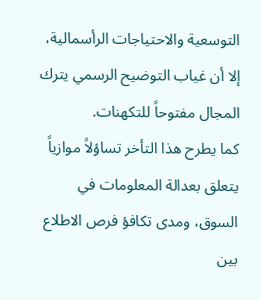التوسعية والاحتياجات الرأسمالية، إلا أن غياب التوضيح الرسمي يترك المجال مفتوحاً للتكهنات.
كما يطرح هذا التأخر تساؤلاً موازياً يتعلق بعدالة المعلومات في السوق، ومدى تكافؤ فرص الاطلاع بين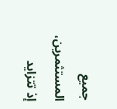جميع المستثمرين، إذ تتزايد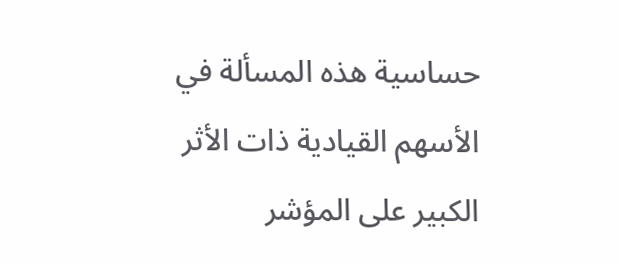حساسية هذه المسألة في الأسهم القيادية ذات الأثر الكبير على المؤشر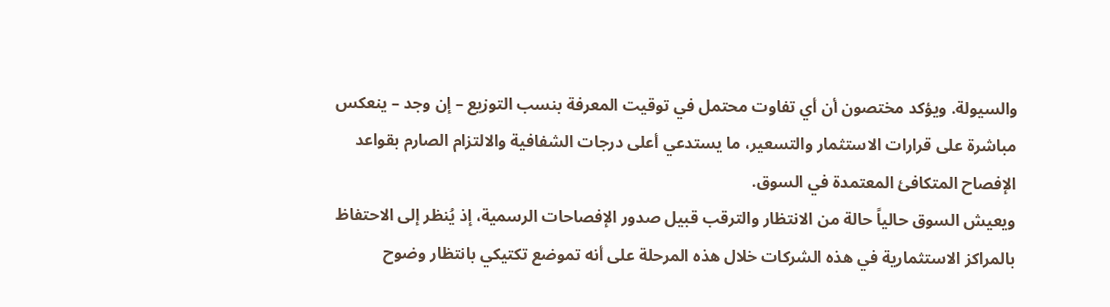والسيولة. ويؤكد مختصون أن أي تفاوت محتمل في توقيت المعرفة بنسب التوزيع – إن وجد – ينعكس مباشرة على قرارات الاستثمار والتسعير، ما يستدعي أعلى درجات الشفافية والالتزام الصارم بقواعد الإفصاح المتكافئ المعتمدة في السوق.
ويعيش السوق حالياً حالة من الانتظار والترقب قبيل صدور الإفصاحات الرسمية، إذ يُنظر إلى الاحتفاظ بالمراكز الاستثمارية في هذه الشركات خلال هذه المرحلة على أنه تموضع تكتيكي بانتظار وضوح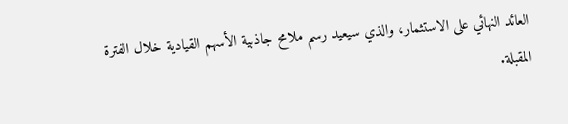العائد النهائي على الاستثمار، والذي سيعيد رسم ملامح جاذبية الأسهم القيادية خلال الفترة المقبلة.